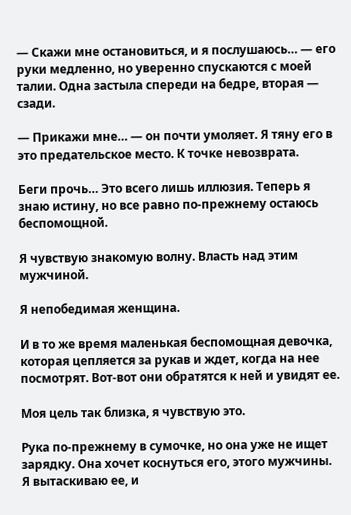— Скажи мне остановиться, и я послушаюсь… — его руки медленно, но уверенно спускаются с моей талии. Одна застыла спереди на бедре, вторая — сзади.

— Прикажи мне… — он почти умоляет. Я тяну его в это предательское место. К точке невозврата.

Беги прочь… Это всего лишь иллюзия. Теперь я знаю истину, но все равно по-прежнему остаюсь беспомощной.

Я чувствую знакомую волну. Власть над этим мужчиной.

Я непобедимая женщина.

И в то же время маленькая беспомощная девочка, которая цепляется за рукав и ждет, когда на нее посмотрят. Вот-вот они обратятся к ней и увидят ее.

Моя цель так близка, я чувствую это.

Рука по-прежнему в сумочке, но она уже не ищет зарядку. Она хочет коснуться его, этого мужчины. Я вытаскиваю ее, и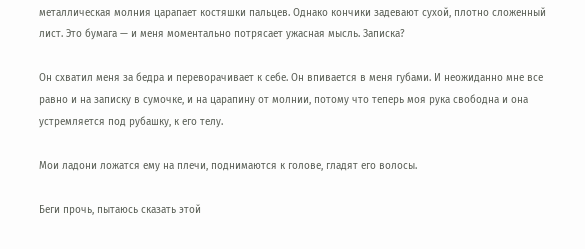металлическая молния царапает костяшки пальцев. Однако кончики задевают сухой, плотно сложенный лист. Это бумага — и меня моментально потрясает ужасная мысль. Записка?

Он схватил меня за бедра и переворачивает к себе. Он впивается в меня губами. И неожиданно мне все равно и на записку в сумочке, и на царапину от молнии, потому что теперь моя рука свободна и она устремляется под рубашку, к его телу.

Мои ладони ложатся ему на плечи, поднимаются к голове, гладят его волосы.

Беги прочь, пытаюсь сказать этой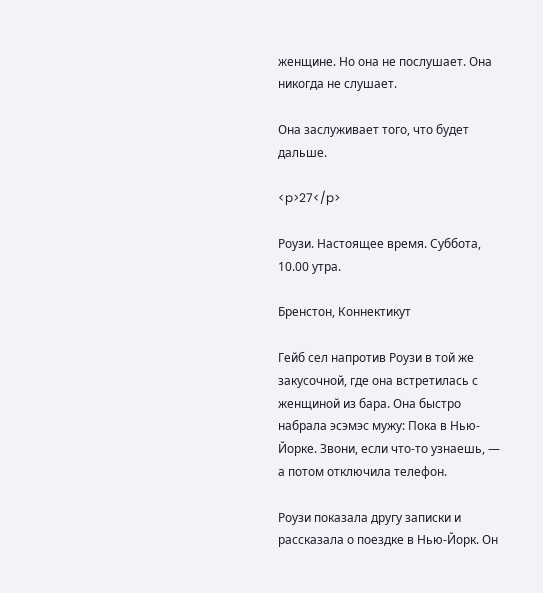женщине. Но она не послушает. Она никогда не слушает.

Она заслуживает того, что будет дальше.

<p>27</p>

Роузи. Настоящее время. Суббота, 10.00 утра.

Бренстон, Коннектикут

Гейб сел напротив Роузи в той же закусочной, где она встретилась с женщиной из бара. Она быстро набрала эсэмэс мужу: Пока в Нью-Йорке. Звони, если что-то узнаешь, — а потом отключила телефон.

Роузи показала другу записки и рассказала о поездке в Нью-Йорк. Он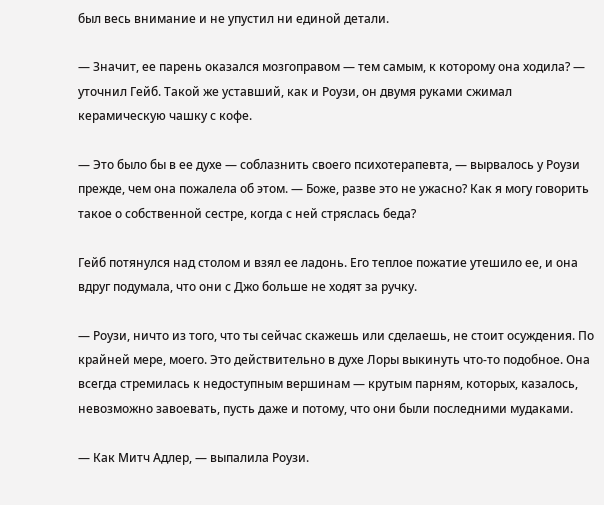был весь внимание и не упустил ни единой детали.

— Значит, ее парень оказался мозгоправом — тем самым, к которому она ходила? — уточнил Гейб. Такой же уставший, как и Роузи, он двумя руками сжимал керамическую чашку с кофе.

— Это было бы в ее духе — соблазнить своего психотерапевта, — вырвалось у Роузи прежде, чем она пожалела об этом. — Боже, разве это не ужасно? Как я могу говорить такое о собственной сестре, когда с ней стряслась беда?

Гейб потянулся над столом и взял ее ладонь. Его теплое пожатие утешило ее, и она вдруг подумала, что они с Джо больше не ходят за ручку.

— Роузи, ничто из того, что ты сейчас скажешь или сделаешь, не стоит осуждения. По крайней мере, моего. Это действительно в духе Лоры выкинуть что-то подобное. Она всегда стремилась к недоступным вершинам — крутым парням, которых, казалось, невозможно завоевать, пусть даже и потому, что они были последними мудаками.

— Как Митч Адлер, — выпалила Роузи.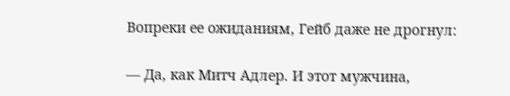Вопреки ее ожиданиям, Гейб даже не дрогнул:

— Да, как Митч Адлер. И этот мужчина,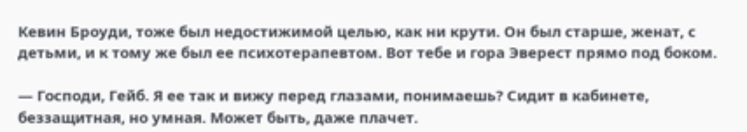Кевин Броуди, тоже был недостижимой целью, как ни крути. Он был старше, женат, с детьми, и к тому же был ее психотерапевтом. Вот тебе и гора Эверест прямо под боком.

— Господи, Гейб. Я ее так и вижу перед глазами, понимаешь? Сидит в кабинете, беззащитная, но умная. Может быть, даже плачет.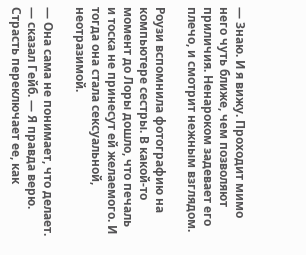— Знаю. И я вижу. Проходит мимо него чуть ближе, чем позволяют приличия. Ненароком задевает его плечо, и смотрит нежным взглядом.

Роузи вспомнила фотографию на компьютере сестры. В какой-то момент до Лоры дошло, что печаль и тоска не принесут ей желаемого. И тогда она стала сексуальной, неотразимой.

— Она сама не понимает, что делает. — сказал Гейб. — Я правда верю. Страсть переключает ее, как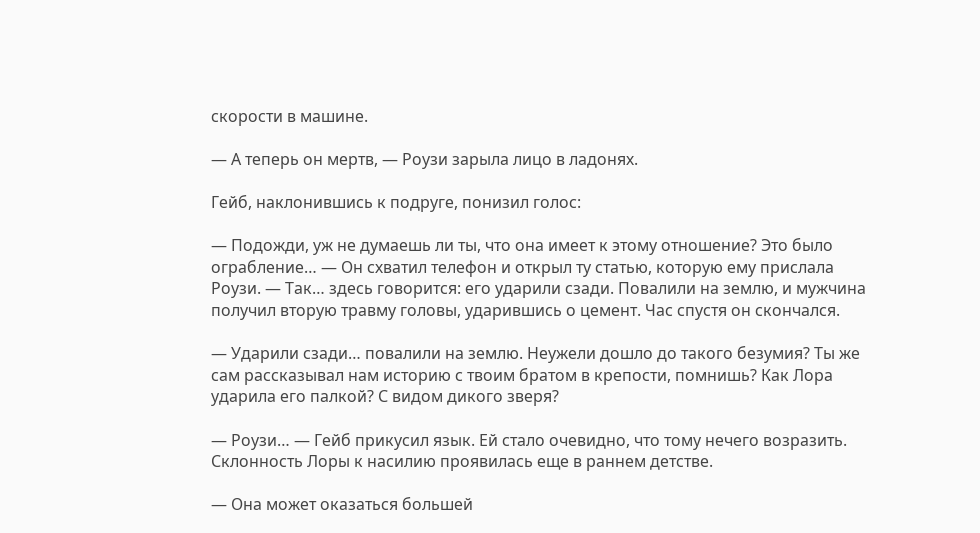скорости в машине.

— А теперь он мертв, — Роузи зарыла лицо в ладонях.

Гейб, наклонившись к подруге, понизил голос:

— Подожди, уж не думаешь ли ты, что она имеет к этому отношение? Это было ограбление… — Он схватил телефон и открыл ту статью, которую ему прислала Роузи. — Так… здесь говорится: его ударили сзади. Повалили на землю, и мужчина получил вторую травму головы, ударившись о цемент. Час спустя он скончался.

— Ударили сзади… повалили на землю. Неужели дошло до такого безумия? Ты же сам рассказывал нам историю с твоим братом в крепости, помнишь? Как Лора ударила его палкой? С видом дикого зверя?

— Роузи… — Гейб прикусил язык. Ей стало очевидно, что тому нечего возразить. Склонность Лоры к насилию проявилась еще в раннем детстве.

— Она может оказаться большей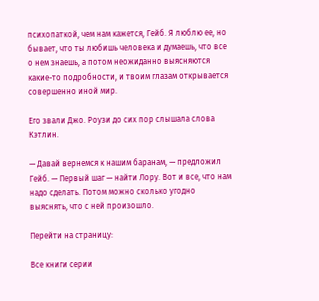психопаткой, чем нам кажется, Гейб. Я люблю ее, но бывает, что ты любишь человека и думаешь, что все о нем знаешь, а потом неожиданно выясняются какие-то подробности, и твоим глазам открывается совершенно иной мир.

Его звали Джо. Роузи до сих пор слышала слова Кэтлин.

— Давай вернемся к нашим баранам, — предложил Гейб. — Первый шаг — найти Лору. Вот и все, что нам надо сделать. Потом можно сколько угодно выяснять, что с ней произошло.

Перейти на страницу:

Все книги серии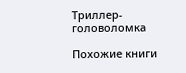Триллер-головоломка

Похожие книги